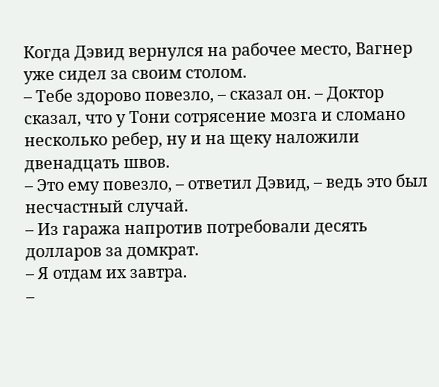Когда Дэвид вернулся на рабочее место, Вагнер уже сидел за своим столом.
– Тебе здорово повезло, – сказал он. – Доктор сказал, что у Тони сотрясение мозга и сломано несколько ребер, ну и на щеку наложили двенадцать швов.
– Это ему повезло, – ответил Дэвид, – ведь это был несчастный случай.
– Из гаража напротив потребовали десять долларов за домкрат.
– Я отдам их завтра.
–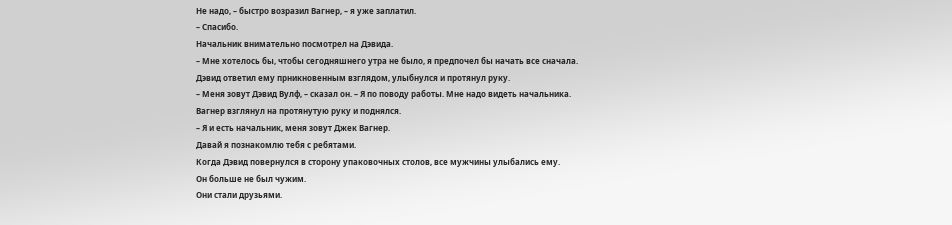Не надо, – быстро возразил Вагнер, – я уже заплатил.
– Спасибо.
Начальник внимательно посмотрел на Дэвида.
– Мне хотелось бы, чтобы сегодняшнего утра не было, я предпочел бы начать все сначала.
Дэвид ответил ему прникновенным взглядом, улыбнулся и протянул руку.
– Меня зовут Дэвид Вулф, – сказал он. – Я по поводу работы. Мне надо видеть начальника.
Вагнер взглянул на протянутую руку и поднялся.
– Я и есть начальник, меня зовут Джек Вагнер.
Давай я познакомлю тебя с ребятами.
Когда Дэвид повернулся в сторону упаковочных столов, все мужчины улыбались ему.
Он больше не был чужим.
Они стали друзьями.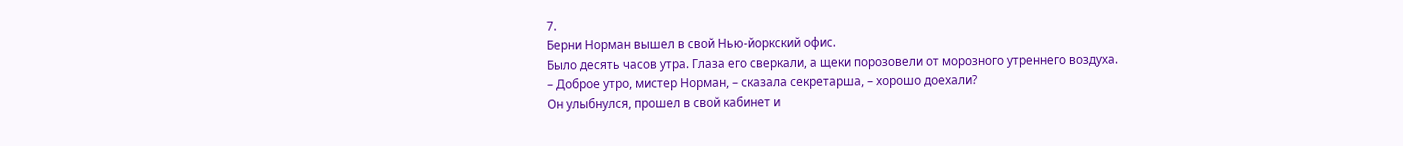7.
Берни Норман вышел в свой Нью-йоркский офис.
Было десять часов утра. Глаза его сверкали, а щеки порозовели от морозного утреннего воздуха.
– Доброе утро, мистер Норман, – сказала секретарша, – хорошо доехали?
Он улыбнулся, прошел в свой кабинет и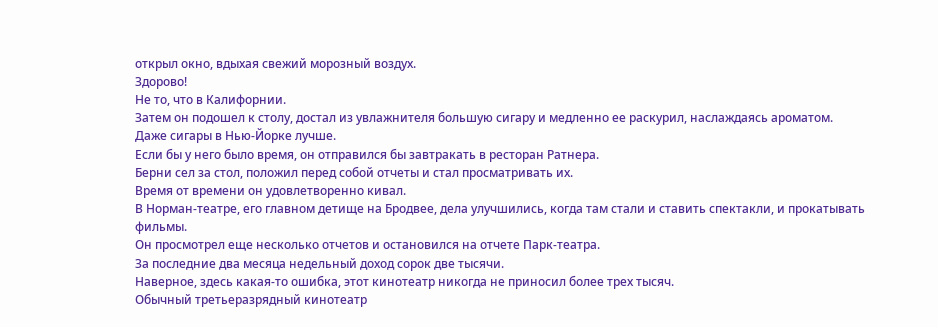открыл окно, вдыхая свежий морозный воздух.
Здорово!
Не то, что в Калифорнии.
Затем он подошел к столу, достал из увлажнителя большую сигару и медленно ее раскурил, наслаждаясь ароматом.
Даже сигары в Нью-Йорке лучше.
Если бы у него было время, он отправился бы завтракать в ресторан Ратнера.
Берни сел за стол, положил перед собой отчеты и стал просматривать их.
Время от времени он удовлетворенно кивал.
В Норман-театре, его главном детище на Бродвее, дела улучшились, когда там стали и ставить спектакли, и прокатывать фильмы.
Он просмотрел еще несколько отчетов и остановился на отчете Парк-театра.
За последние два месяца недельный доход сорок две тысячи.
Наверное, здесь какая-то ошибка, этот кинотеатр никогда не приносил более трех тысяч.
Обычный третьеразрядный кинотеатр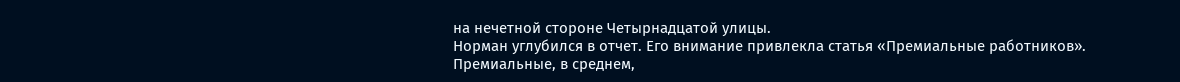на нечетной стороне Четырнадцатой улицы.
Норман углубился в отчет. Его внимание привлекла статья «Премиальные работников».
Премиальные, в среднем,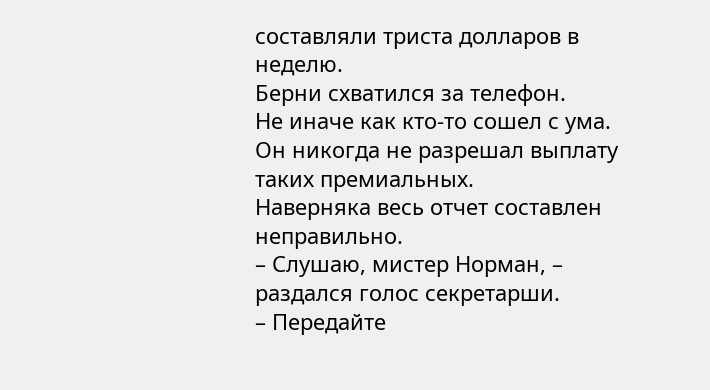составляли триста долларов в неделю.
Берни схватился за телефон.
Не иначе как кто-то сошел с ума.
Он никогда не разрешал выплату таких премиальных.
Наверняка весь отчет составлен неправильно.
– Слушаю, мистер Норман, – раздался голос секретарши.
– Передайте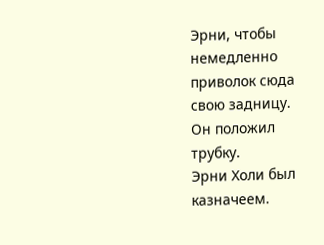Эрни, чтобы немедленно приволок сюда свою задницу.
Он положил трубку.
Эрни Холи был казначеем.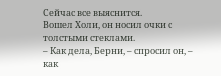Сейчас все выяснится.
Вошел Холи, он носил очки с толстыми стеклами.
– Как дела, Берни, – спросил он, – как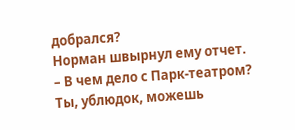добрался?
Норман швырнул ему отчет.
– В чем дело с Парк-театром?
Ты, ублюдок, можешь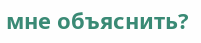мне объяснить?